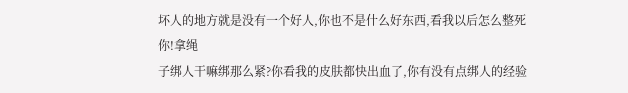坏人的地方就是没有一个好人,你也不是什么好东西,看我以后怎么整死你!拿绳
子绑人干嘛绑那么紧?你看我的皮肤都快出血了,你有没有点绑人的经验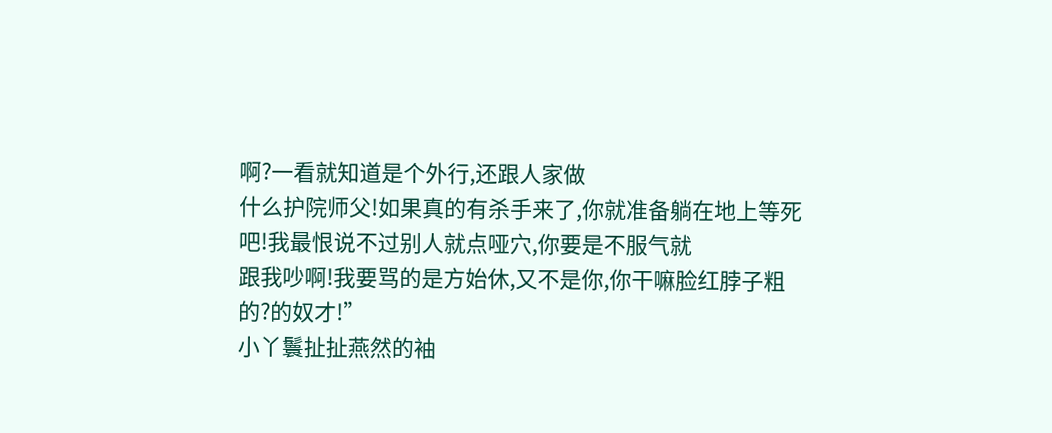啊?一看就知道是个外行,还跟人家做
什么护院师父!如果真的有杀手来了,你就准备躺在地上等死吧!我最恨说不过别人就点哑穴,你要是不服气就
跟我吵啊!我要骂的是方始休,又不是你,你干嘛脸红脖子粗的?的奴才!”
小丫鬟扯扯燕然的袖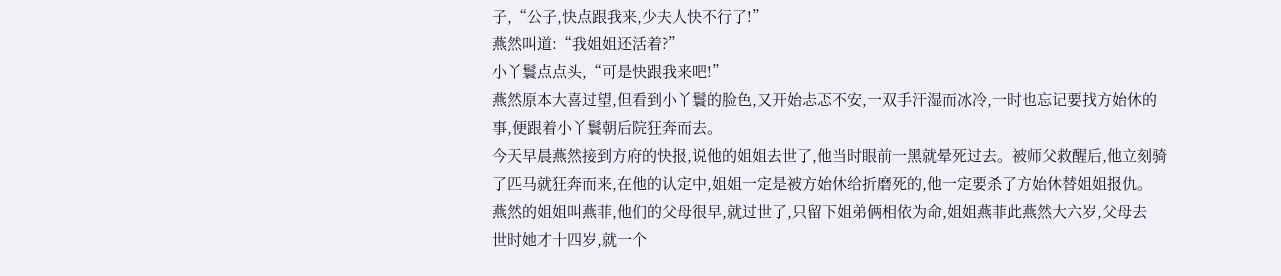子,“公子,快点跟我来,少夫人快不行了!”
燕然叫道:“我姐姐还活着?”
小丫鬟点点头,“可是快跟我来吧!”
燕然原本大喜过望,但看到小丫鬟的脸色,又开始忐忑不安,一双手汗湿而冰冷,一时也忘记要找方始休的
事,便跟着小丫鬟朝后院狂奔而去。
今天早晨燕然接到方府的快报,说他的姐姐去世了,他当时眼前一黑就晕死过去。被师父救醒后,他立刻骑
了匹马就狂奔而来,在他的认定中,姐姐一定是被方始休给折磨死的,他一定要杀了方始休替姐姐报仇。
燕然的姐姐叫燕菲,他们的父母很早,就过世了,只留下姐弟俩相依为命,姐姐燕菲此燕然大六岁,父母去
世时她才十四岁,就一个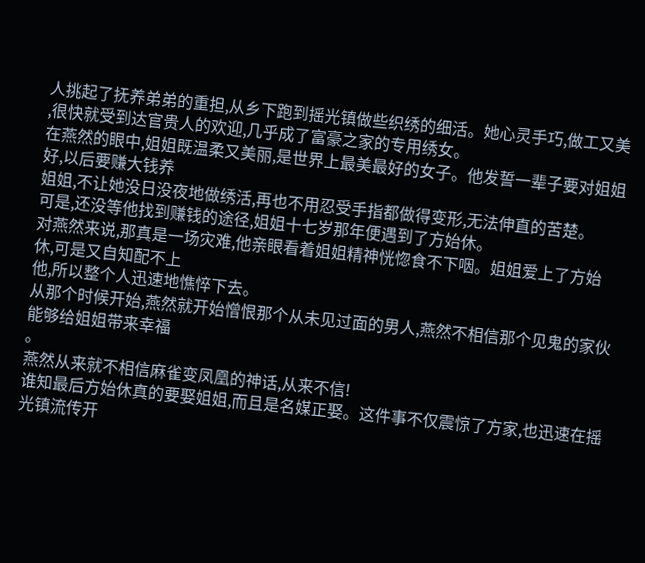人挑起了抚养弟弟的重担,从乡下跑到摇光镇做些织绣的细活。她心灵手巧,做工又美
,很快就受到达官贵人的欢迎,几乎成了富豪之家的专用绣女。
在燕然的眼中,姐姐既温柔又美丽,是世界上最美最好的女子。他发誓一辈子要对姐姐好,以后要赚大钱养
姐姐,不让她没日没夜地做绣活,再也不用忍受手指都做得变形,无法伸直的苦楚。
可是,还没等他找到赚钱的途径,姐姐十七岁那年便遇到了方始休。
对燕然来说,那真是一场灾难,他亲眼看着姐姐精神恍惚食不下咽。姐姐爱上了方始休,可是又自知配不上
他,所以整个人迅速地憔悴下去。
从那个时候开始,燕然就开始憎恨那个从未见过面的男人,燕然不相信那个见鬼的家伙能够给姐姐带来幸福
。
燕然从来就不相信麻雀变凤凰的神话,从来不信!
谁知最后方始休真的要娶姐姐,而且是名媒正娶。这件事不仅震惊了方家,也迅速在摇光镇流传开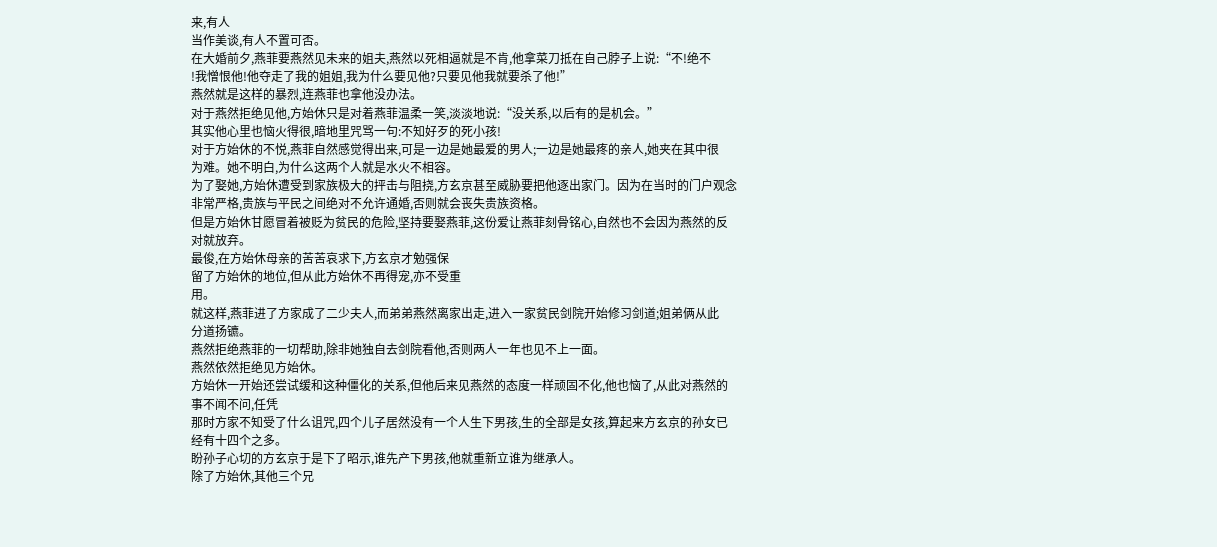来,有人
当作美谈,有人不置可否。
在大婚前夕,燕菲要燕然见未来的姐夫,燕然以死相逼就是不肯,他拿菜刀抵在自己脖子上说:“不!绝不
!我憎恨他!他夺走了我的姐姐,我为什么要见他?只要见他我就要杀了他!”
燕然就是这样的暴烈,连燕菲也拿他没办法。
对于燕然拒绝见他,方始休只是对着燕菲温柔一笑,淡淡地说:“没关系,以后有的是机会。”
其实他心里也恼火得很,暗地里咒骂一句:不知好歹的死小孩!
对于方始休的不悦,燕菲自然感觉得出来,可是一边是她最爱的男人;一边是她最疼的亲人,她夹在其中很
为难。她不明白,为什么这两个人就是水火不相容。
为了娶她,方始休遭受到家族极大的抨击与阻挠,方玄京甚至威胁要把他逐出家门。因为在当时的门户观念
非常严格,贵族与平民之间绝对不允许通婚,否则就会丧失贵族资格。
但是方始休甘愿冒着被贬为贫民的危险,坚持要娶燕菲,这份爱让燕菲刻骨铭心,自然也不会因为燕然的反
对就放弃。
最俊,在方始休母亲的苦苦哀求下,方玄京才勉强保
留了方始休的地位,但从此方始休不再得宠,亦不受重
用。
就这样,燕菲进了方家成了二少夫人,而弟弟燕然离家出走,进入一家贫民剑院开始修习剑道;姐弟俩从此
分道扬镳。
燕然拒绝燕菲的一切帮助,除非她独自去剑院看他,否则两人一年也见不上一面。
燕然依然拒绝见方始休。
方始休一开始还尝试缓和这种僵化的关系,但他后来见燕然的态度一样顽固不化,他也恼了,从此对燕然的
事不闻不问,任凭
那时方家不知受了什么诅咒,四个儿子居然没有一个人生下男孩,生的全部是女孩,算起来方玄京的孙女已
经有十四个之多。
盼孙子心切的方玄京于是下了昭示,谁先产下男孩,他就重新立谁为继承人。
除了方始休,其他三个兄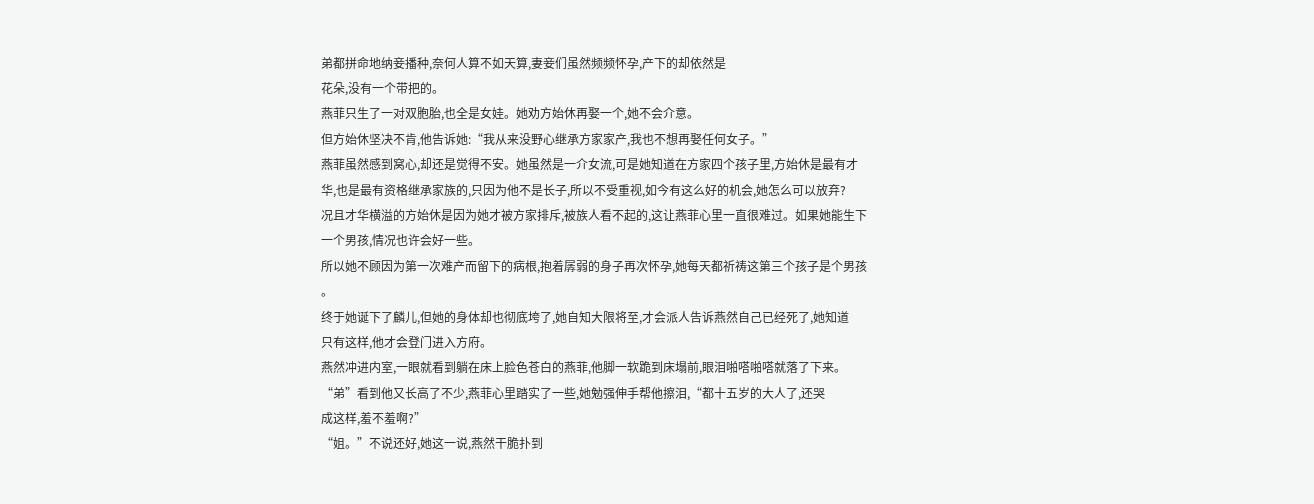弟都拼命地纳妾播种,奈何人算不如天算,妻妾们虽然频频怀孕,产下的却依然是
花朵,没有一个带把的。
燕菲只生了一对双胞胎,也全是女娃。她劝方始休再娶一个,她不会介意。
但方始休坚决不肯,他告诉她:“我从来没野心继承方家家产,我也不想再娶任何女子。”
燕菲虽然感到窝心,却还是觉得不安。她虽然是一介女流,可是她知道在方家四个孩子里,方始休是最有才
华,也是最有资格继承家族的,只因为他不是长子,所以不受重视,如今有这么好的机会,她怎么可以放弃?
况且才华横溢的方始休是因为她才被方家排斥,被族人看不起的,这让燕菲心里一直很难过。如果她能生下
一个男孩,情况也许会好一些。
所以她不顾因为第一次难产而留下的病根,抱着孱弱的身子再次怀孕,她每天都祈祷这第三个孩子是个男孩
。
终于她诞下了麟儿,但她的身体却也彻底垮了,她自知大限将至,才会派人告诉燕然自己已经死了,她知道
只有这样,他才会登门进入方府。
燕然冲进内室,一眼就看到躺在床上脸色苍白的燕菲,他脚一软跪到床塌前,眼泪啪嗒啪嗒就落了下来。
“弟”看到他又长高了不少,燕菲心里踏实了一些,她勉强伸手帮他擦泪,“都十五岁的大人了,还哭
成这样,羞不羞啊?”
“姐。”不说还好,她这一说,燕然干脆扑到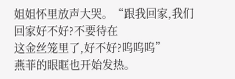姐姐怀里放声大哭。“跟我回家,我们回家好不好?不要待在
这金丝笼里了,好不好?呜呜呜”
燕菲的眼眶也开始发热。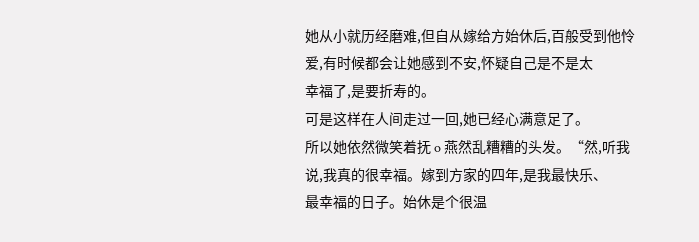她从小就历经磨难,但自从嫁给方始休后,百般受到他怜爱,有时候都会让她感到不安,怀疑自己是不是太
幸福了,是要折寿的。
可是这样在人间走过一回,她已经心满意足了。
所以她依然微笑着抚 o 燕然乱糟糟的头发。“然,听我说,我真的很幸福。嫁到方家的四年,是我最快乐、
最幸福的日子。始休是个很温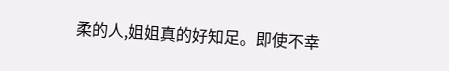柔的人,姐姐真的好知足。即使不幸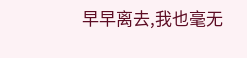早早离去,我也毫无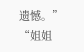遗憾。”
“姐姐